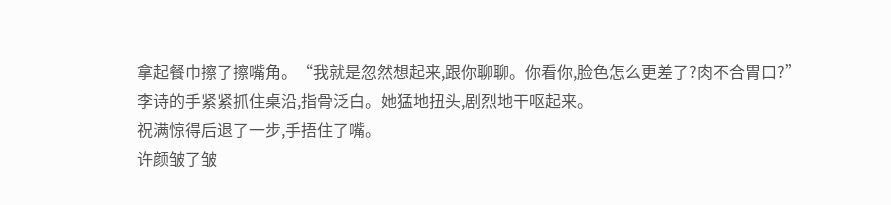拿起餐巾擦了擦嘴角。“我就是忽然想起来,跟你聊聊。你看你,脸色怎么更差了?肉不合胃口?”
李诗的手紧紧抓住桌沿,指骨泛白。她猛地扭头,剧烈地干呕起来。
祝满惊得后退了一步,手捂住了嘴。
许颜皱了皱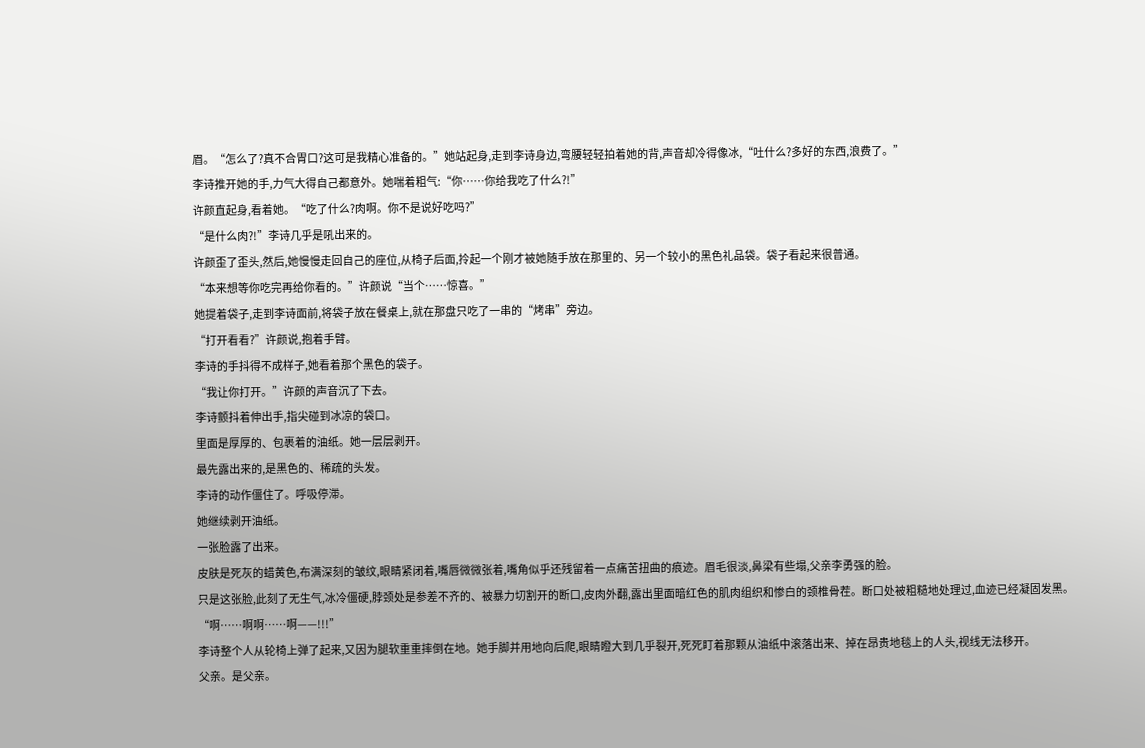眉。“怎么了?真不合胃口?这可是我精心准备的。”她站起身,走到李诗身边,弯腰轻轻拍着她的背,声音却冷得像冰,“吐什么?多好的东西,浪费了。”
李诗推开她的手,力气大得自己都意外。她喘着粗气:“你……你给我吃了什么?!”
许颜直起身,看着她。“吃了什么?肉啊。你不是说好吃吗?”
“是什么肉?!”李诗几乎是吼出来的。
许颜歪了歪头,然后,她慢慢走回自己的座位,从椅子后面,拎起一个刚才被她随手放在那里的、另一个较小的黑色礼品袋。袋子看起来很普通。
“本来想等你吃完再给你看的。”许颜说“当个……惊喜。”
她提着袋子,走到李诗面前,将袋子放在餐桌上,就在那盘只吃了一串的“烤串”旁边。
“打开看看?”许颜说,抱着手臂。
李诗的手抖得不成样子,她看着那个黑色的袋子。
“我让你打开。”许颜的声音沉了下去。
李诗颤抖着伸出手,指尖碰到冰凉的袋口。
里面是厚厚的、包裹着的油纸。她一层层剥开。
最先露出来的,是黑色的、稀疏的头发。
李诗的动作僵住了。呼吸停滞。
她继续剥开油纸。
一张脸露了出来。
皮肤是死灰的蜡黄色,布满深刻的皱纹,眼睛紧闭着,嘴唇微微张着,嘴角似乎还残留着一点痛苦扭曲的痕迹。眉毛很淡,鼻梁有些塌,父亲李勇强的脸。
只是这张脸,此刻了无生气,冰冷僵硬,脖颈处是参差不齐的、被暴力切割开的断口,皮肉外翻,露出里面暗红色的肌肉组织和惨白的颈椎骨茬。断口处被粗糙地处理过,血迹已经凝固发黑。
“啊……啊啊……啊——!!!”
李诗整个人从轮椅上弹了起来,又因为腿软重重摔倒在地。她手脚并用地向后爬,眼睛瞪大到几乎裂开,死死盯着那颗从油纸中滚落出来、掉在昂贵地毯上的人头,视线无法移开。
父亲。是父亲。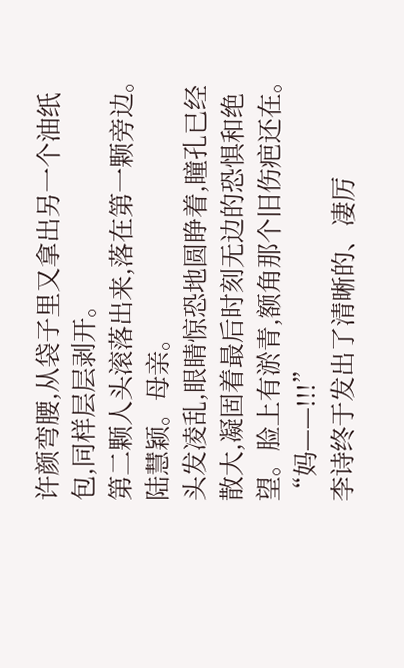许颜弯腰,从袋子里又拿出另一个油纸包,同样层层剥开。
第二颗人头滚落出来,落在第一颗旁边。
陆慧颖。母亲。
头发凌乱,眼睛惊恐地圆睁着,瞳孔已经散大,凝固着最后时刻无边的恐惧和绝望。脸上有淤青,额角那个旧伤疤还在。
“妈——!!!”
李诗终于发出了清晰的、凄厉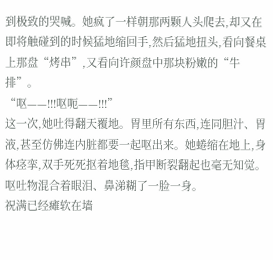到极致的哭喊。她疯了一样朝那两颗人头爬去,却又在即将触碰到的时候猛地缩回手,然后猛地扭头,看向餐桌上那盘“烤串”,又看向许颜盘中那块粉嫩的“牛排”。
“呕——!!!呕呃——!!!”
这一次,她吐得翻天覆地。胃里所有东西,连同胆汁、胃液,甚至仿佛连内脏都要一起呕出来。她蜷缩在地上,身体痉挛,双手死死抠着地毯,指甲断裂翻起也毫无知觉。呕吐物混合着眼泪、鼻涕糊了一脸一身。
祝满已经瘫软在墙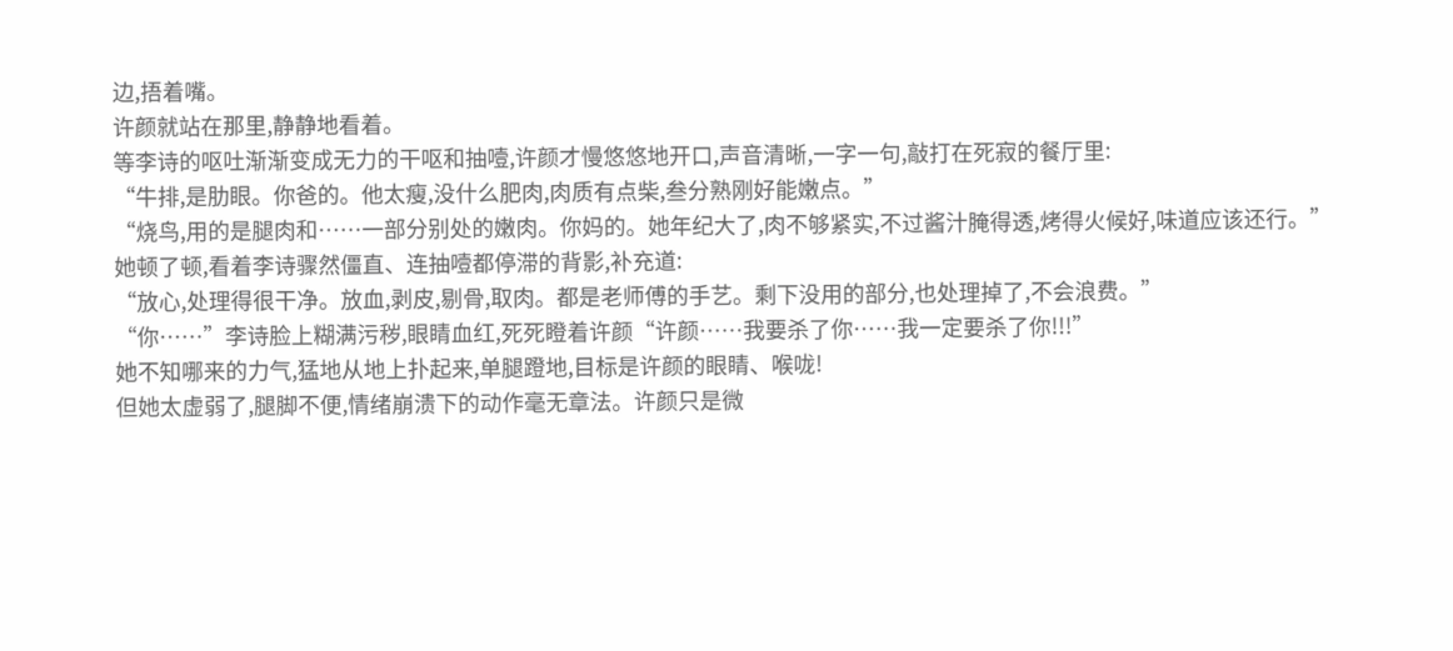边,捂着嘴。
许颜就站在那里,静静地看着。
等李诗的呕吐渐渐变成无力的干呕和抽噎,许颜才慢悠悠地开口,声音清晰,一字一句,敲打在死寂的餐厅里:
“牛排,是肋眼。你爸的。他太瘦,没什么肥肉,肉质有点柴,叁分熟刚好能嫩点。”
“烧鸟,用的是腿肉和……一部分别处的嫩肉。你妈的。她年纪大了,肉不够紧实,不过酱汁腌得透,烤得火候好,味道应该还行。”
她顿了顿,看着李诗骤然僵直、连抽噎都停滞的背影,补充道:
“放心,处理得很干净。放血,剥皮,剔骨,取肉。都是老师傅的手艺。剩下没用的部分,也处理掉了,不会浪费。”
“你……”李诗脸上糊满污秽,眼睛血红,死死瞪着许颜“许颜……我要杀了你……我一定要杀了你!!!”
她不知哪来的力气,猛地从地上扑起来,单腿蹬地,目标是许颜的眼睛、喉咙!
但她太虚弱了,腿脚不便,情绪崩溃下的动作毫无章法。许颜只是微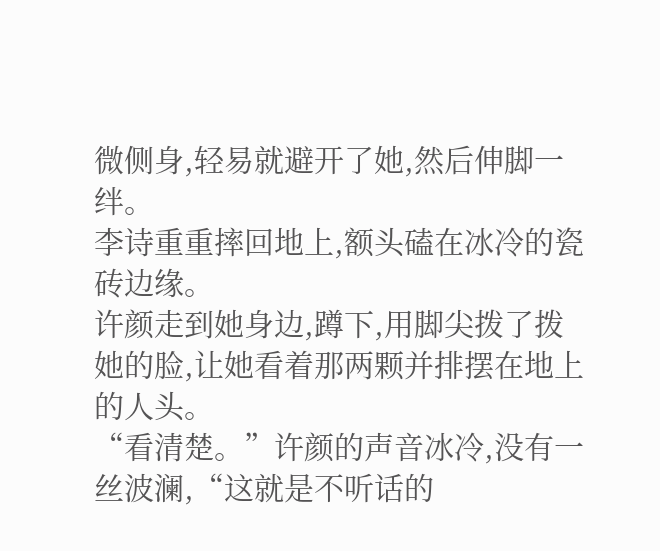微侧身,轻易就避开了她,然后伸脚一绊。
李诗重重摔回地上,额头磕在冰冷的瓷砖边缘。
许颜走到她身边,蹲下,用脚尖拨了拨她的脸,让她看着那两颗并排摆在地上的人头。
“看清楚。”许颜的声音冰冷,没有一丝波澜,“这就是不听话的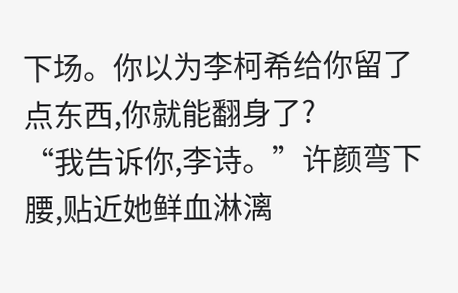下场。你以为李柯希给你留了点东西,你就能翻身了?
“我告诉你,李诗。”许颜弯下腰,贴近她鲜血淋漓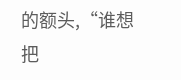的额头,“谁想把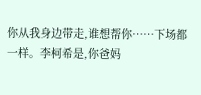你从我身边带走,谁想帮你……下场都一样。李柯希是,你爸妈